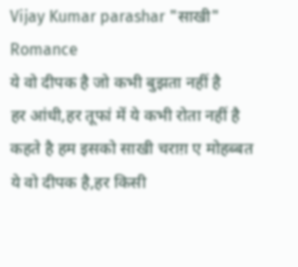Vijay Kumar parashar "साखी"
Romance
ये वो दीपक है जो कभी बुझता नहीं है
हर आंधी,हर तूफां में ये कभी रोता नहीं है
कहते है हम इसको साखी चराग़ ए मोहब्बत
ये वो दीपक है,हर किसी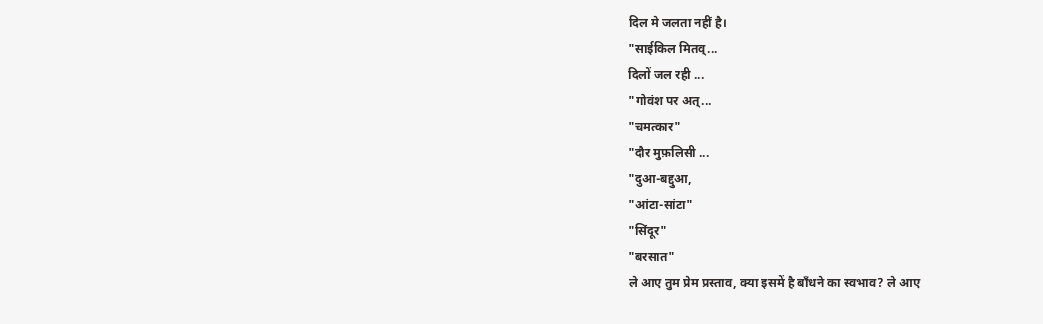दिल मे जलता नहीं है।
"साईकिल मितव्...
दिलों जल रही ...
"गोवंश पर अत्...
"चमत्कार"
"दौर मुफ़लिसी ...
"दुआ-बद्दुआ,
"आंटा-सांटा"
"सिंदूर"
"बरसात"
ले आए तुम प्रेम प्रस्ताव, क्या इसमें है बाँधने का स्वभाव? ले आए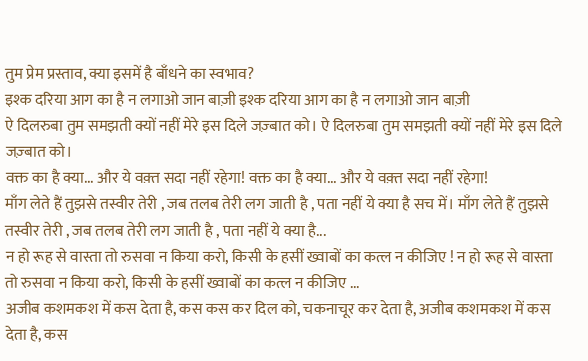तुम प्रेम प्रस्ताव, क्या इसमें है बाँधने का स्वभाव?
इश्क दरिया आग का है न लगाओ जान बाज़ी इश्क दरिया आग का है न लगाओ जान बाज़ी
ऐ दिलरुबा तुम समझती क्यों नहीं मेरे इस दिले जज़्बात को। ऐ दिलरुबा तुम समझती क्यों नहीं मेरे इस दिले जज़्बात को।
वक्त का है क्या... और ये वक़्त सदा नहीं रहेगा! वक्त का है क्या... और ये वक़्त सदा नहीं रहेगा!
माँग लेते हैं तुझसे तस्वीर तेरी , जब तलब तेरी लग जाती है , पता नहीं ये क्या है सच में। माँग लेते हैं तुझसे तस्वीर तेरी , जब तलब तेरी लग जाती है , पता नहीं ये क्या है...
न हो रूह से वास्ता तो रुसवा न किया करो, किसी के हसीं ख्वाबों का कत्ल न कीजिए ! न हो रूह से वास्ता तो रुसवा न किया करो, किसी के हसीं ख्वाबों का कत्ल न कीजिए ...
अजीब कशमकश में कस देता है, कस कस कर दिल को, चकनाचूर कर देता है, अजीब कशमकश में कस देता है, कस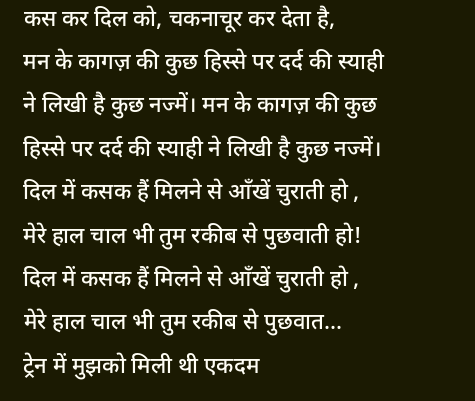कस कर दिल को, चकनाचूर कर देता है,
मन के कागज़ की कुछ हिस्से पर दर्द की स्याही ने लिखी है कुछ नज्में। मन के कागज़ की कुछ हिस्से पर दर्द की स्याही ने लिखी है कुछ नज्में।
दिल में कसक हैं मिलने से आँखें चुराती हो , मेरे हाल चाल भी तुम रकीब से पुछवाती हो! दिल में कसक हैं मिलने से आँखें चुराती हो , मेरे हाल चाल भी तुम रकीब से पुछवात...
ट्रेन में मुझको मिली थी एकदम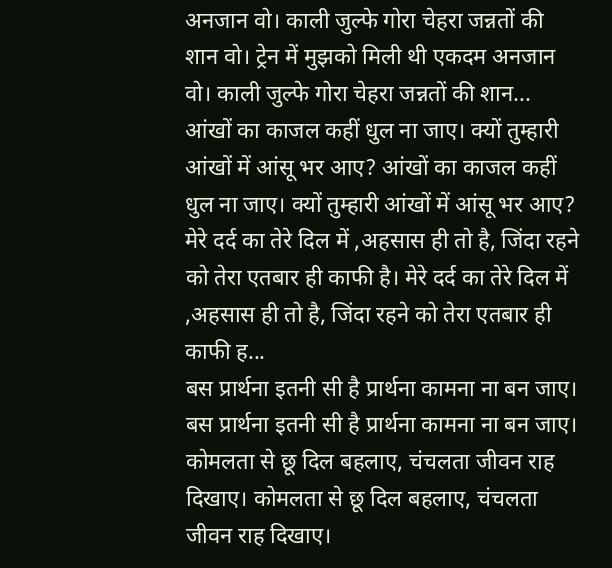अनजान वो। काली जुल्फे गोरा चेहरा जन्नतों की शान वो। ट्रेन में मुझको मिली थी एकदम अनजान वो। काली जुल्फे गोरा चेहरा जन्नतों की शान...
आंखों का काजल कहीं धुल ना जाए। क्यों तुम्हारी आंखों में आंसू भर आए? आंखों का काजल कहीं धुल ना जाए। क्यों तुम्हारी आंखों में आंसू भर आए?
मेरे दर्द का तेरे दिल में ,अहसास ही तो है, जिंदा रहने को तेरा एतबार ही काफी है। मेरे दर्द का तेरे दिल में ,अहसास ही तो है, जिंदा रहने को तेरा एतबार ही काफी ह...
बस प्रार्थना इतनी सी है प्रार्थना कामना ना बन जाए। बस प्रार्थना इतनी सी है प्रार्थना कामना ना बन जाए।
कोमलता से छू दिल बहलाए, चंचलता जीवन राह दिखाए। कोमलता से छू दिल बहलाए, चंचलता जीवन राह दिखाए।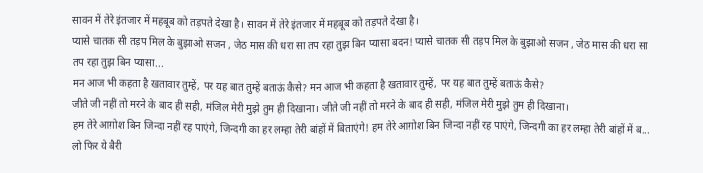सावन में तेरे इंतजार में महबूब को तड़पते देखा है। सावन में तेरे इंतजार में महबूब को तड़पते देखा है।
प्यासे चातक सी तड़प मिल के बुझाओ सजन , जेठ मास की धरा सा तप रहा तुझ बिन प्यासा बदन! प्यासे चातक सी तड़प मिल के बुझाओ सजन , जेठ मास की धरा सा तप रहा तुझ बिन प्यासा...
मन आज भी कहता है खतावार तुम्हें, पर यह बात तुम्हें बताऊं कैसे? मन आज भी कहता है खतावार तुम्हें, पर यह बात तुम्हें बताऊं कैसे?
जीते जी नहीं तो मरने के बाद ही सही, मंजिल मेरी मुझे तुम ही दिखाना। जीते जी नहीं तो मरने के बाद ही सही, मंजिल मेरी मुझे तुम ही दिखाना।
हम तेरे आग़ोश बिन जिन्दा नहीं रह पाएंगे, जिन्दगी का हर लम्हा तेरी बांहों में बिताएंगे! हम तेरे आग़ोश बिन जिन्दा नहीं रह पाएंगे, जिन्दगी का हर लम्हा तेरी बांहों में ब...
लो फिर ये बैरी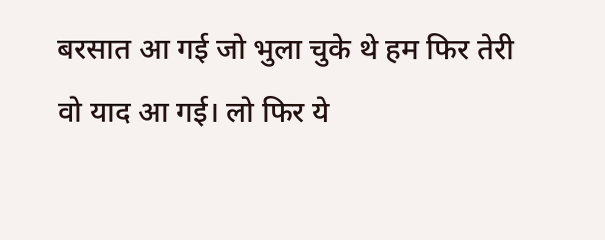बरसात आ गई जो भुला चुके थे हम फिर तेरी वो याद आ गई। लो फिर ये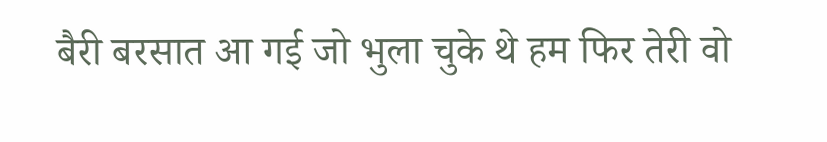बैरी बरसात आ गई जो भुला चुके थे हम फिर तेरी वो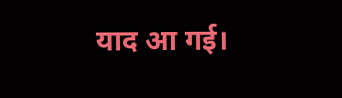याद आ गई।